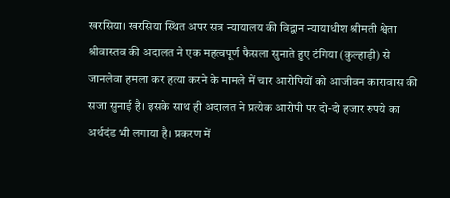खरसिया। खरसिया स्थित अपर सत्र न्यायालय की विद्वान न्यायाधीश श्रीमती श्वेता श्रीवास्तव की अदालत ने एक महत्वपूर्ण फैसला सुनाते हुए टंगिया (कुल्हाड़ी) से जानलेवा हमला कर हत्या करने के मामले में चार आरोपियों को आजीवन कारावास की सजा सुनाई है। इसके साथ ही अदालत ने प्रत्येक आरोपी पर दो-दो हजार रुपये का अर्थदंड भी लगाया है। प्रकरण में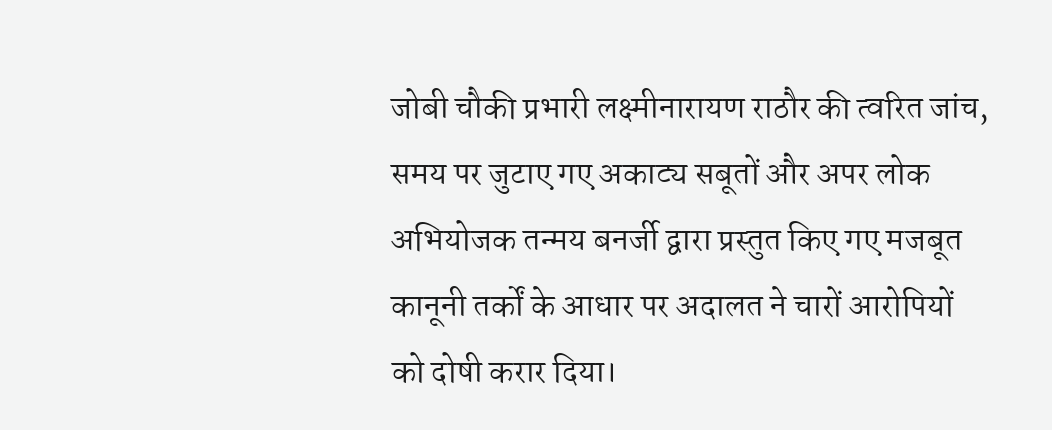जोबी चौकी प्रभारी लक्ष्मीनारायण राठौर की त्वरित जांच, समय पर जुटाए गए अकाट्य सबूतों और अपर लोक अभियोजक तन्मय बनर्जी द्वारा प्रस्तुत किए गए मजबूत कानूनी तर्कों के आधार पर अदालत ने चारों आरोपियों को दोषी करार दिया।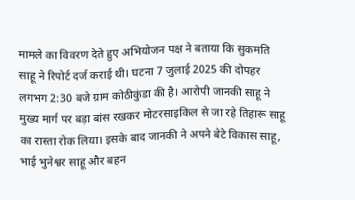मामले का विवरण देते हुए अभियोजन पक्ष ने बताया कि सुकमति साहू ने रिपोर्ट दर्ज कराई थी। घटना 7 जुलाई 2025 की दोपहर लगभग 2:30 बजे ग्राम कोठीकुंडा की है। आरोपी जानकी साहू ने मुख्य मार्ग पर बड़ा बांस रखकर मोटरसाइकिल से जा रहे तिहारू साहू का रास्ता रोक लिया। इसके बाद जानकी ने अपने बेटे विकास साहू, भाई भुनेश्वर साहू और बहन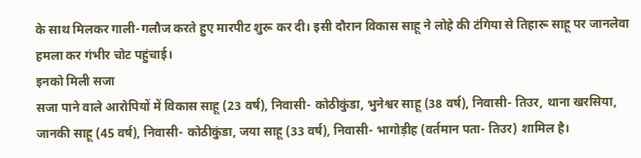के साथ मिलकर गाली-गलौज करते हुए मारपीट शुरू कर दी। इसी दौरान विकास साहू ने लोहे की टंगिया से तिहारू साहू पर जानलेवा हमला कर गंभीर चोट पहुंचाई।
इनको मिली सजा
सजा पाने वाले आरोपियों में विकास साहू (23 वर्ष), निवासी- कोठीकुंडा, भुनेश्वर साहू (38 वर्ष), निवासी- तिउर, थाना खरसिया, जानकी साहू (45 वर्ष), निवासी- कोठीकुंडा, जया साहू (33 वर्ष), निवासी- भागोड़ीह (वर्तमान पता- तिउर) शामिल है।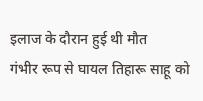इलाज के दौरान हुई थी मौत
गंभीर रूप से घायल तिहारू साहू को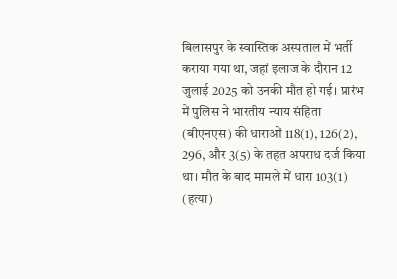बिलासपुर के स्वास्तिक अस्पताल में भर्ती कराया गया था, जहां इलाज के दौरान 12 जुलाई 2025 को उनकी मौत हो गई। प्रारंभ में पुलिस ने भारतीय न्याय संहिता (बीएनएस) की धाराओं 118(1), 126(2), 296, और 3(5) के तहत अपराध दर्ज किया था। मौत के बाद मामले में धारा 103(1) (हत्या)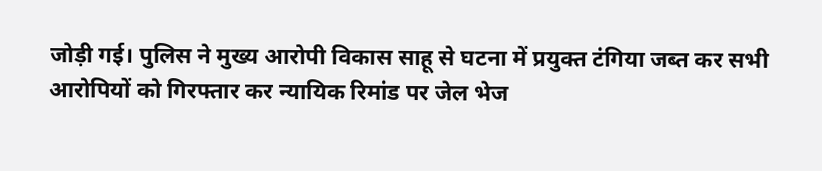जोड़ी गई। पुलिस ने मुख्य आरोपी विकास साहू से घटना में प्रयुक्त टंगिया जब्त कर सभी आरोपियों को गिरफ्तार कर न्यायिक रिमांड पर जेल भेज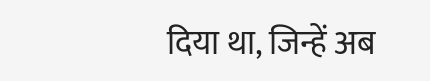दिया था, जिन्हें अब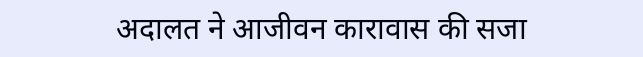अदालत ने आजीवन कारावास की सजा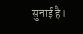सुनाई है।